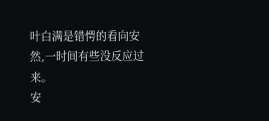叶白满是错愕的看向安然,一时间有些没反应过来。
安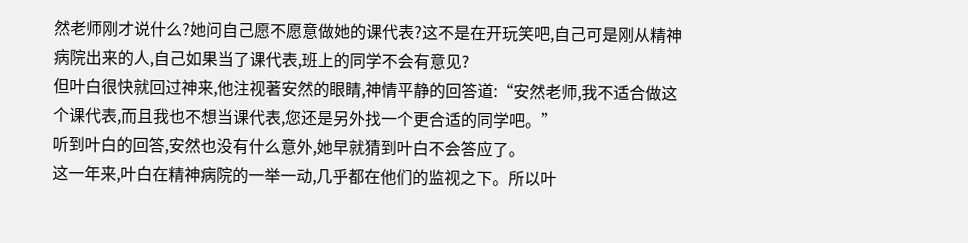然老师刚才说什么?她问自己愿不愿意做她的课代表?这不是在开玩笑吧,自己可是刚从精神病院出来的人,自己如果当了课代表,班上的同学不会有意见?
但叶白很快就回过神来,他注视著安然的眼睛,神情平静的回答道:“安然老师,我不适合做这个课代表,而且我也不想当课代表,您还是另外找一个更合适的同学吧。”
听到叶白的回答,安然也没有什么意外,她早就猜到叶白不会答应了。
这一年来,叶白在精神病院的一举一动,几乎都在他们的监视之下。所以叶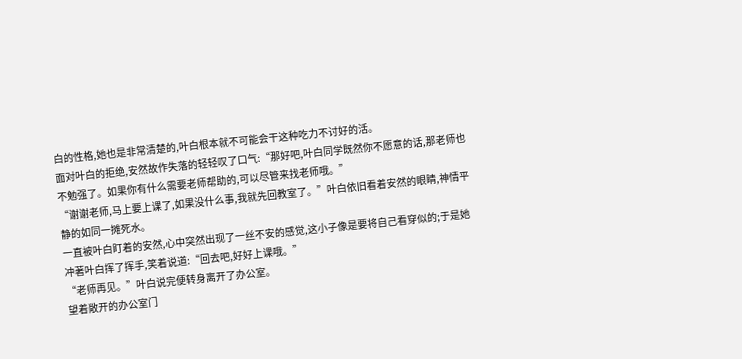白的性格,她也是非常清楚的,叶白根本就不可能会干这种吃力不讨好的活。
面对叶白的拒绝,安然故作失落的轻轻叹了口气:“那好吧,叶白同学既然你不愿意的话,那老师也不勉强了。如果你有什么需要老师帮助的,可以尽管来找老师哦。”
“谢谢老师,马上要上课了,如果没什么事,我就先回教室了。”叶白依旧看着安然的眼睛,神情平静的如同一摊死水。
一直被叶白盯着的安然,心中突然出现了一丝不安的感觉,这小子像是要将自己看穿似的;于是她冲著叶白挥了挥手,笑着说道:“回去吧,好好上课哦。”
“老师再见。”叶白说完便转身离开了办公室。
望着敞开的办公室门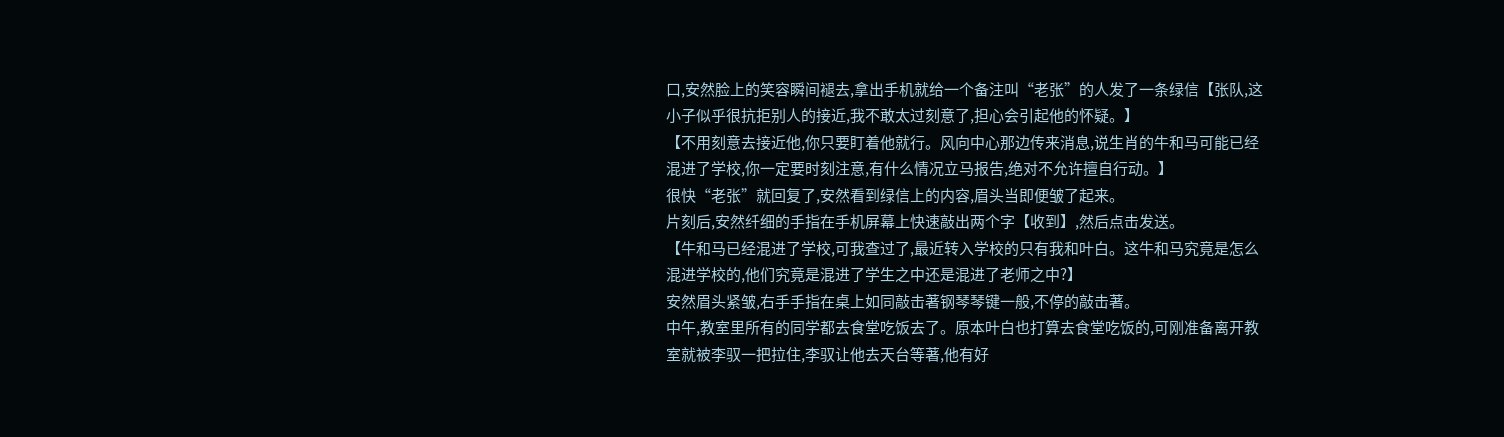口,安然脸上的笑容瞬间褪去,拿出手机就给一个备注叫“老张”的人发了一条绿信【张队,这小子似乎很抗拒别人的接近,我不敢太过刻意了,担心会引起他的怀疑。】
【不用刻意去接近他,你只要盯着他就行。风向中心那边传来消息,说生肖的牛和马可能已经混进了学校,你一定要时刻注意,有什么情况立马报告,绝对不允许擅自行动。】
很快“老张”就回复了,安然看到绿信上的内容,眉头当即便皱了起来。
片刻后,安然纤细的手指在手机屏幕上快速敲出两个字【收到】,然后点击发送。
【牛和马已经混进了学校,可我查过了,最近转入学校的只有我和叶白。这牛和马究竟是怎么混进学校的,他们究竟是混进了学生之中还是混进了老师之中?】
安然眉头紧皱,右手手指在桌上如同敲击著钢琴琴键一般,不停的敲击著。
中午,教室里所有的同学都去食堂吃饭去了。原本叶白也打算去食堂吃饭的,可刚准备离开教室就被李驭一把拉住,李驭让他去天台等著,他有好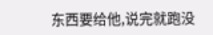东西要给他,说完就跑没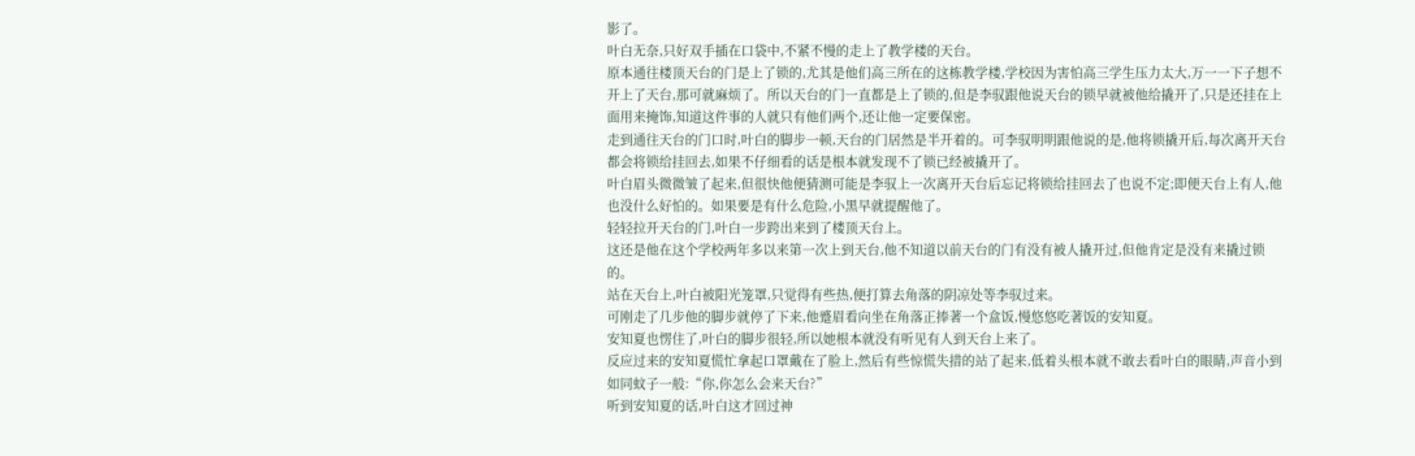影了。
叶白无奈,只好双手插在口袋中,不紧不慢的走上了教学楼的天台。
原本通往楼顶天台的门是上了锁的,尤其是他们高三所在的这栋教学楼,学校因为害怕高三学生压力太大,万一一下子想不开上了天台,那可就麻烦了。所以天台的门一直都是上了锁的,但是李驭跟他说天台的锁早就被他给撬开了,只是还挂在上面用来掩饰,知道这件事的人就只有他们两个,还让他一定要保密。
走到通往天台的门口时,叶白的脚步一顿,天台的门居然是半开着的。可李驭明明跟他说的是,他将锁撬开后,每次离开天台都会将锁给挂回去,如果不仔细看的话是根本就发现不了锁已经被撬开了。
叶白眉头微微皱了起来,但很快他便猜测可能是李驭上一次离开天台后忘记将锁给挂回去了也说不定;即便天台上有人,他也没什么好怕的。如果要是有什么危险,小黑早就提醒他了。
轻轻拉开天台的门,叶白一步跨出来到了楼顶天台上。
这还是他在这个学校两年多以来第一次上到天台,他不知道以前天台的门有没有被人撬开过,但他肯定是没有来撬过锁的。
站在天台上,叶白被阳光笼罩,只觉得有些热,便打算去角落的阴凉处等李驭过来。
可刚走了几步他的脚步就停了下来,他蹙眉看向坐在角落正捧著一个盒饭,慢悠悠吃著饭的安知夏。
安知夏也愣住了,叶白的脚步很轻,所以她根本就没有听见有人到天台上来了。
反应过来的安知夏慌忙拿起口罩戴在了脸上,然后有些惊慌失措的站了起来,低着头根本就不敢去看叶白的眼睛,声音小到如同蚊子一般:“你,你怎么会来天台?”
听到安知夏的话,叶白这才回过神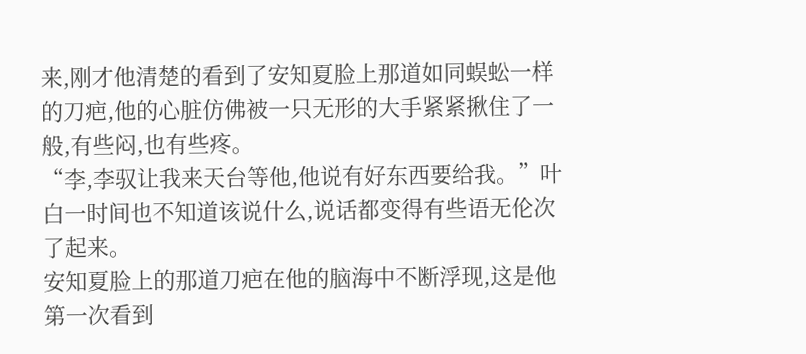来,刚才他清楚的看到了安知夏脸上那道如同蜈蚣一样的刀疤,他的心脏仿佛被一只无形的大手紧紧揪住了一般,有些闷,也有些疼。
“李,李驭让我来天台等他,他说有好东西要给我。”叶白一时间也不知道该说什么,说话都变得有些语无伦次了起来。
安知夏脸上的那道刀疤在他的脑海中不断浮现,这是他第一次看到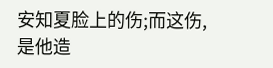安知夏脸上的伤;而这伤,是他造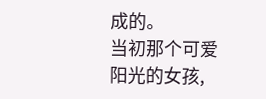成的。
当初那个可爱阳光的女孩,